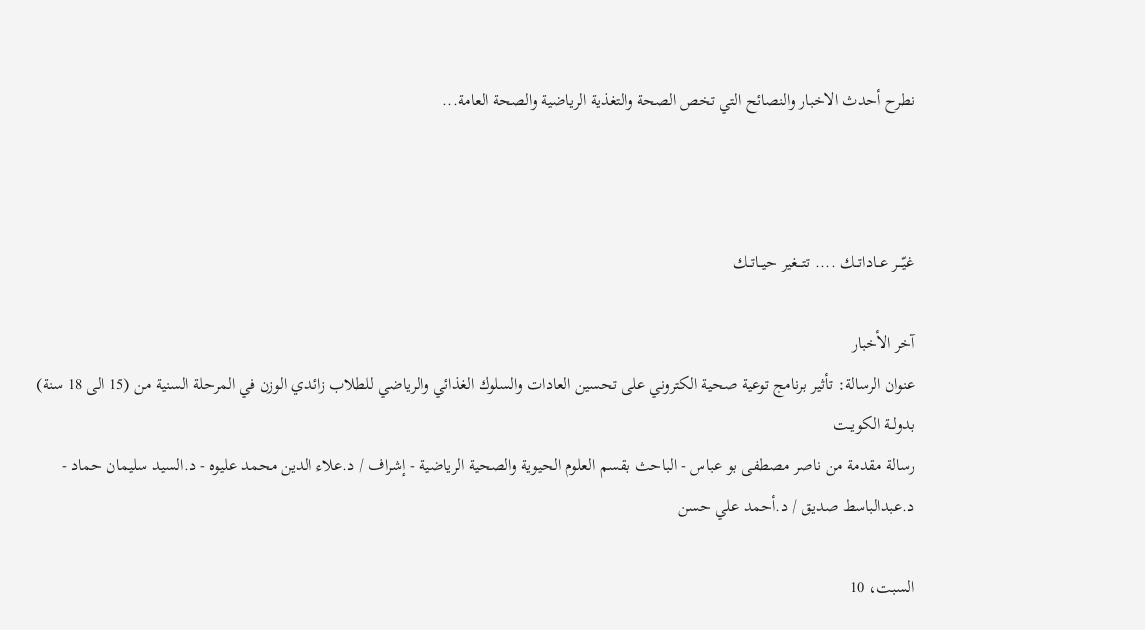نطرح أحدث الاخبار والنصائح التي تخص الصحة والتغذية الرياضية والصحة العامة...



غيّـــر عــاداتــك .... تتـــغير حيــاتــك

آخر الأخبار
عنوان الرسالة: تأثير برنامج توعية صحية الكتروني على تحسين العادات والسلوك الغذائي والرياضي للطلاب زائدي الوزن في المرحلة السنية من (15 الى 18 سنة) بدولــة الكويــت
رسالة مقدمة من ناصر مصطفى بو عباس - الباحث بقسم العلوم الحيوية والصحية الرياضية - إشراف / د.علاء الدين محمد عليوه - د.السيد سليمان حماد - د.عبدالباسط صديق / د.أحمد علي حسن

السبت، 10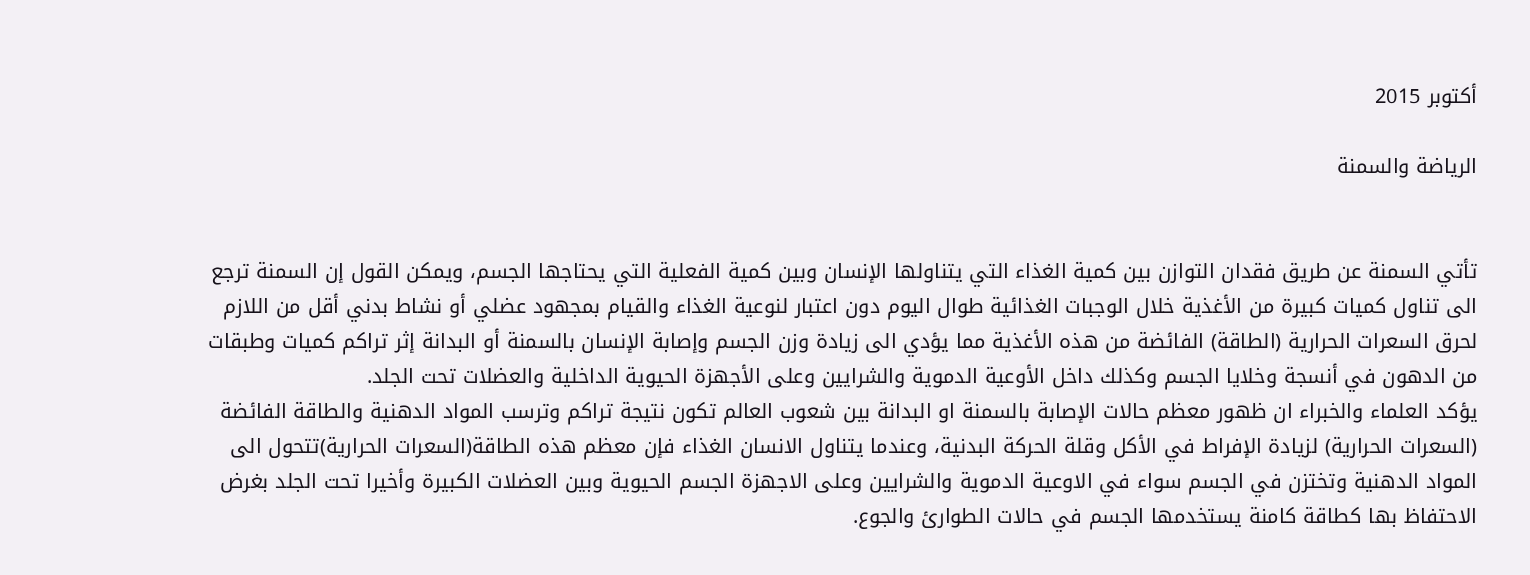أكتوبر 2015

الرياضة والسمنة


تأتي السمنة عن طريق فقدان التوازن بين كمية الغذاء التي يتناولها الإنسان وبين كمية الفعلية التي يحتاجها الجسم، ويمكن القول إن السمنة ترجع الى تناول كميات كبيرة من الأغذية خلال الوجبات الغذائية طوال اليوم دون اعتبار لنوعية الغذاء والقيام بمجهود عضلي أو نشاط بدني أقل من اللازم لحرق السعرات الحرارية (الطاقة) الفائضة من هذه الأغذية مما يؤدي الى زيادة وزن الجسم وإصابة الإنسان بالسمنة أو البدانة إثر تراكم كميات وطبقات من الدهون في أنسجة وخلايا الجسم وكذلك داخل الأوعية الدموية والشرايين وعلى الأجهزة الحيوية الداخلية والعضلات تحت الجلد.
يؤكد العلماء والخبراء ان ظهور معظم حالات الإصابة بالسمنة او البدانة بين شعوب العالم تكون نتيجة تراكم وترسب المواد الدهنية والطاقة الفائضة (السعرات الحرارية) لزيادة الإفراط في الأكل وقلة الحركة البدنية، وعندما يتناول الانسان الغذاء فإن معظم هذه الطاقة(السعرات الحرارية)تتحول الى المواد الدهنية وتختزن في الجسم سواء في الاوعية الدموية والشرايين وعلى الاجهزة الجسم الحيوية وبين العضلات الكبيرة وأخيرا تحت الجلد بغرض الاحتفاظ بها كطاقة كامنة يستخدمها الجسم في حالات الطوارئ والجوع.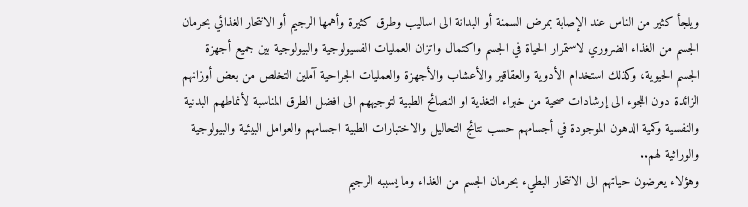ويلجأ كثير من الناس عند الإصابة بمرض السمنة أو البدانة الى اساليب وطرق كثيرة وأهمها الرجيم أو الانتحار الغذائي بحرمان الجسم من الغذاء الضروري لاستمرار الحياة في الجسم واكتمال واتزان العمليات الفسيولوجية والبيولوجية بين جميع أجهزة الجسم الحيوية، وكذلك استخدام الأدوية والعقاقير والأعشاب والأجهزة والعمليات الجراحية آملين التخلص من بعض أوزانهم الزائدة دون اللجوء الى إرشادات صحية من خبراء التغذية او النصائح الطبية لتوجيههم الى افضل الطرق المناسبة لأنماطهم البدنية والنفسية وكمية الدهون الموجودة في أجسامهم حسب نتائج التحاليل والاختبارات الطبية اجسامهم والعوامل البيئية والبيولوجية والوراثية لهم..
وهؤلاء يعرضون حياتهم الى الانتحار البطيء بحرمان الجسم من الغذاء وما يسببه الرجيم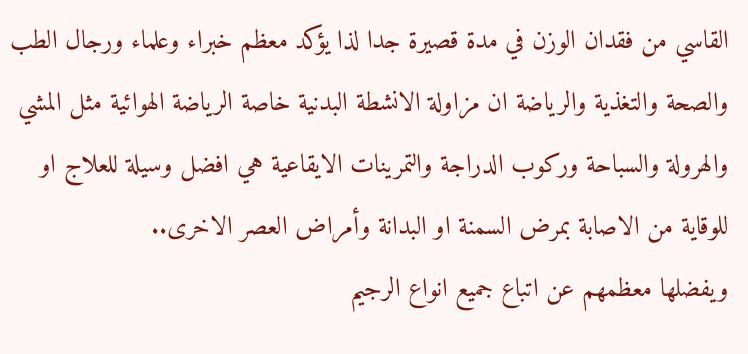القاسي من فقدان الوزن في مدة قصيرة جدا لذا يؤكد معظم خبراء وعلماء ورجال الطب والصحة والتغذية والرياضة ان مزاولة الانشطة البدنية خاصة الرياضة الهوائية مثل المشي والهرولة والسباحة وركوب الدراجة والتمرينات الايقاعية هي افضل وسيلة للعلاج او للوقاية من الاصابة بمرض السمنة او البدانة وأمراض العصر الاخرى..
ويفضلها معظمهم عن اتباع جميع انواع الرجيم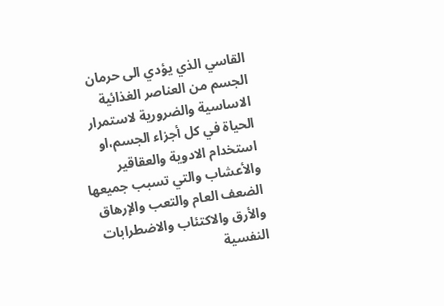القاسي الذي يؤدي الى حرمان الجسم من العناصر الغذائية الاساسية والضرورية لاستمرار الحياة في كل أجزاء الجسم،او استخدام الادوية والعقاقير والأعشاب والتي تسبب جميعها الضعف العام والتعب والإرهاق والأرق والاكتئاب والاضطرابات النفسية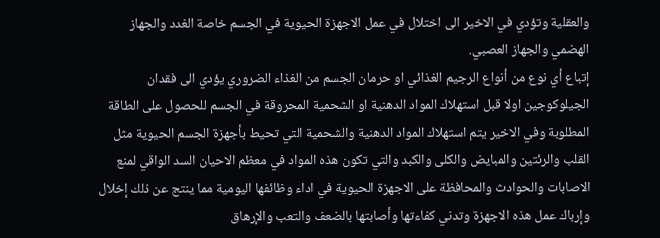والعقلية وتؤدي في الاخير الى اختلال في عمل الاجهزة الحيوية في الجسم خاصة الغدد والجهاز الهضمي والجهاز العصبي.
إتباع أي نوع من أنواع الرجيم الغذائي او حرمان الجسم من الغذاء الضروري يؤدي الى فقدان الجيلوكوجين اولا قبل استهلاك المواد الدهنية او الشحمية المحروقة في الجسم للحصول على الطاقة المطلوبة وفي الاخير يتم استهلاك المواد الدهنية والشحمية التي تحيط بأجهزة الجسم الحيوية مثل القلب والرئتين والمبايض والكلى والكبد والتي تكون هذه المواد في معظم الاحيان السد الواقي لمنع الاصابات والحوادث والمحافظة على الاجهزة الحيوية في اداء وظائفها اليومية مما ينتج عن ذلك إخلال وإرباك عمل هذه الاجهزة وتدني كفاءتها وأصابتها بالضعف والتعب والإرهاق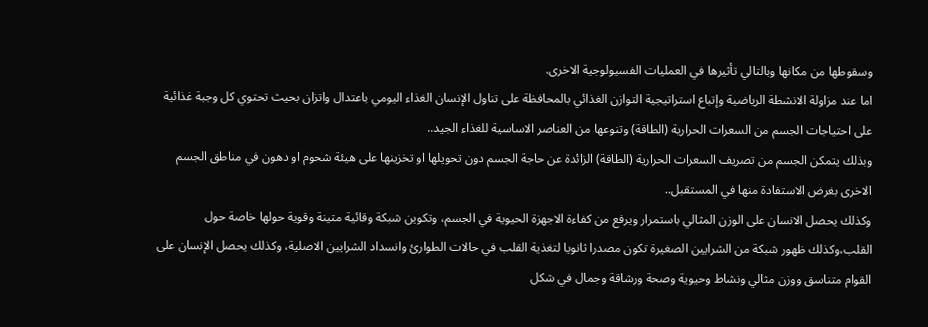وسقوطها من مكانها وبالتالي تأثيرها في العمليات الفسيولوجية الاخرى.
اما عند مزاولة الانشطة الرياضية وإتباع استراتيجية التوازن الغذائي بالمحافظة على تناول الإنسان الغذاء اليومي باعتدال واتزان بحيث تحتوي كل وجبة غذائية على احتياجات الجسم من السعرات الحرارية (الطاقة) وتنوعها من العناصر الاساسية للغذاء الجيد..
وبذلك يتمكن الجسم من تصريف السعرات الحرارية (الطاقة) الزائدة عن حاجة الجسم دون تحويلها او تخزينها على هيئة شحوم او دهون في مناطق الجسم الاخرى بغرض الاستفادة منها في المستقبل..
وكذلك يحصل الانسان على الوزن المثالي باستمرار ويرفع من كفاءة الاجهزة الحيوية في الجسم، وتكوين شبكة وقائية متينة وقوية حولها خاصة حول القلب،وكذلك ظهور شبكة من الشرايين الصغيرة تكون مصدرا ثانويا لتغذية القلب في حالات الطوارئ وانسداد الشرايين الاصلية، وكذلك يحصل الإنسان على القوام متناسق ووزن مثالي ونشاط وحيوية وصحة ورشاقة وجمال في شكل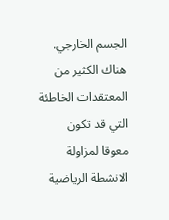الجسم الخارجي.
هناك الكثير من المعتقدات الخاطئة التي قد تكون معوقا لمزاولة الانشطة الرياضية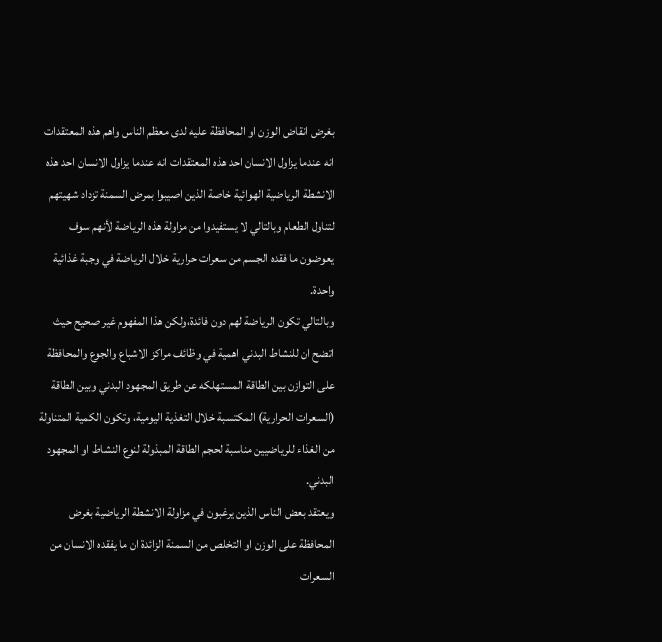بغرض انقاض الوزن او المحافظة عليه لدى معظم الناس واهم هذه المعتقدات انه عندما يزاول الانسان احد هذه المعتقدات انه عندما يزاول الانسان احد هذه الانشطة الرياضية الهوائية خاصة الذين اصيبوا بمرض السمنة تزداد شهيتهم لتناول الطعام وبالتالي لا يستفيدوا من مزاولة هذه الرياضة لأنهم سوف يعوضون ما فقده الجسم من سعرات حرارية خلال الرياضة في وجبة غذائية واحدة.
وبالتالي تكون الرياضة لهم دون فائدة،ولكن هذا المفهوم غير صحيح حيث اتضح ان للنشاط البدني اهمية في وظائف مراكز الاشباع والجوع والمحافظة على التوازن بين الطاقة المستهلكه عن طريق المجهود البدني وبين الطاقة (السعرات الحرارية) المكتسبة خلال التغذية اليومية، وتكون الكمية المتناولة من الغذاء للرياضيين مناسبة لحجم الطاقة المبذولة لنوع النشاط او المجهود البدني.
ويعتقد بعض الناس الذين يرغبون في مزاولة الانشطة الرياضية بغرض المحافظة على الوزن او التخلص من السمنة الزائدة ان ما يفقده الانسان من السعرات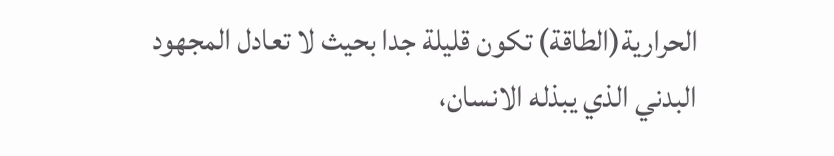الحرارية(الطاقة) تكون قليلة جدا بحيث لا تعادل المجهود البدني الذي يبذله الانسان،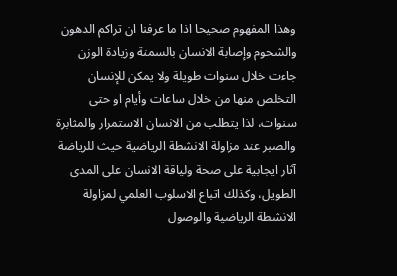وهذا المفهوم صحيحا اذا ما عرفنا ان تراكم الدهون والشحوم وإصابة الانسان بالسمنة وزيادة الوزن جاءت خلال سنوات طويلة ولا يمكن للإنسان التخلص منها من خلال ساعات وأيام او حتى سنوات، لذا يتطلب من الانسان الاستمرار والمثابرة والصبر عند مزاولة الانشطة الرياضية حيث للرياضة آثار ايجابية على صحة ولياقة الانسان على المدى الطويل، وكذلك اتباع الاسلوب العلمي لمزاولة الانشطة الرياضية والوصول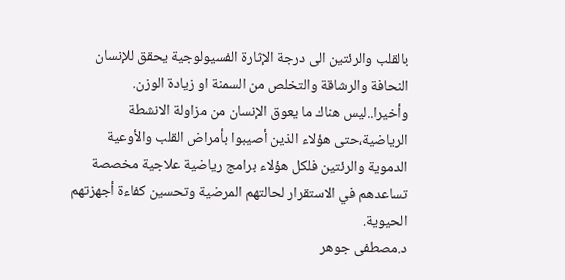بالقلب والرئتين الى درجة الإثارة الفسيولوجية يحقق للإنسان النحافة والرشاقة والتخلص من السمنة او زيادة الوزن.
وأخيرا..ليس هناك ما يعوق الإنسان من مزاولة الانشطة الرياضية،حتى هؤلاء الذين أصيبوا بأمراض القلب والأوعية الدموية والرئتين فلكل هؤلاء برامج رياضية علاجية مخصصة تساعدهم في الاستقرار لحالتهم المرضية وتحسين كفاءة أجهزتهم الحيوية.
د.مصطفى جوهر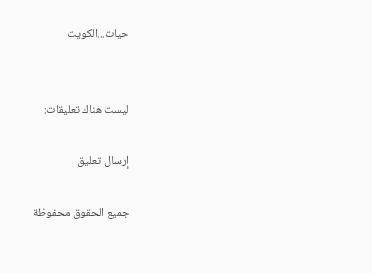حيات...الكويت


ليست هناك تعليقات:

إرسال تعليق

جميع الحقوق محفوظة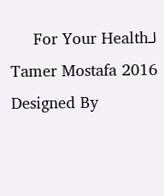لـFor Your Health
Tamer Mostafa 2016 Designed By